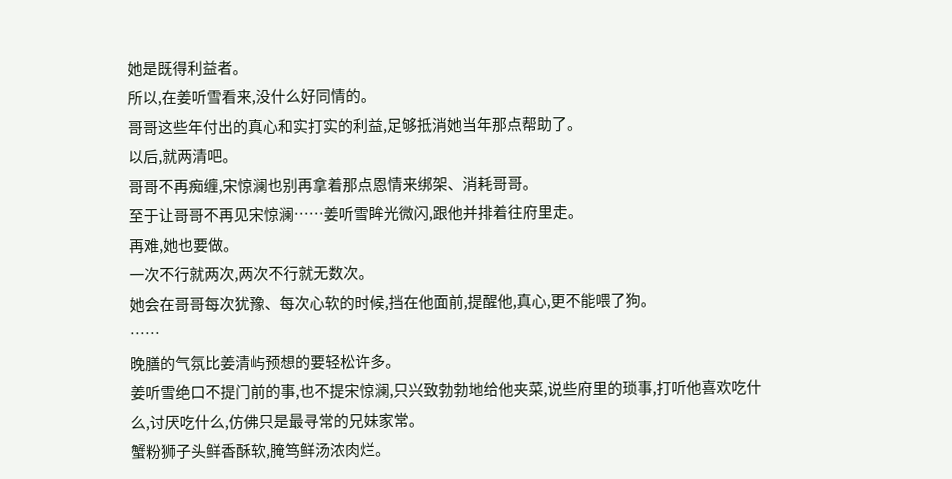她是既得利益者。
所以,在姜听雪看来,没什么好同情的。
哥哥这些年付出的真心和实打实的利益,足够抵消她当年那点帮助了。
以后,就两清吧。
哥哥不再痴缠,宋惊澜也别再拿着那点恩情来绑架、消耗哥哥。
至于让哥哥不再见宋惊澜……姜听雪眸光微闪,跟他并排着往府里走。
再难,她也要做。
一次不行就两次,两次不行就无数次。
她会在哥哥每次犹豫、每次心软的时候,挡在他面前,提醒他,真心,更不能喂了狗。
……
晚膳的气氛比姜清屿预想的要轻松许多。
姜听雪绝口不提门前的事,也不提宋惊澜,只兴致勃勃地给他夹菜,说些府里的琐事,打听他喜欢吃什么,讨厌吃什么,仿佛只是最寻常的兄妹家常。
蟹粉狮子头鲜香酥软,腌笃鲜汤浓肉烂。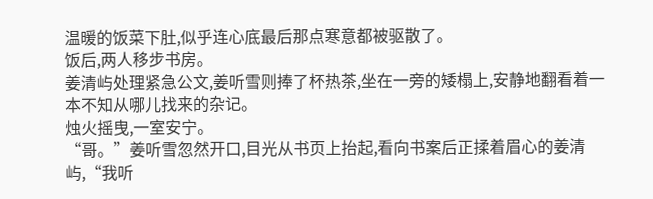温暖的饭菜下肚,似乎连心底最后那点寒意都被驱散了。
饭后,两人移步书房。
姜清屿处理紧急公文,姜听雪则捧了杯热茶,坐在一旁的矮榻上,安静地翻看着一本不知从哪儿找来的杂记。
烛火摇曳,一室安宁。
“哥。”姜听雪忽然开口,目光从书页上抬起,看向书案后正揉着眉心的姜清屿,“我听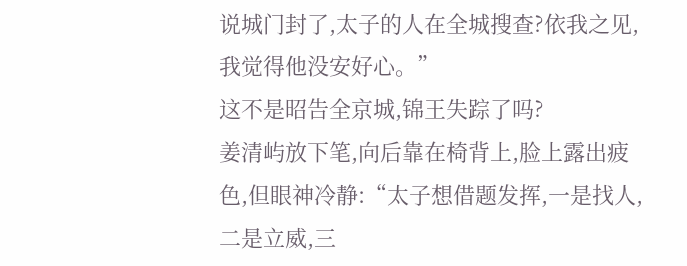说城门封了,太子的人在全城搜查?依我之见,我觉得他没安好心。”
这不是昭告全京城,锦王失踪了吗?
姜清屿放下笔,向后靠在椅背上,脸上露出疲色,但眼神冷静:“太子想借题发挥,一是找人,二是立威,三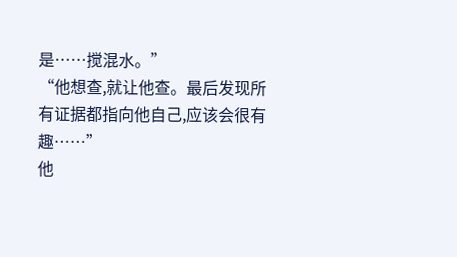是……搅混水。”
“他想查,就让他查。最后发现所有证据都指向他自己,应该会很有趣……”
他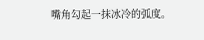嘴角勾起一抹冰冷的弧度。